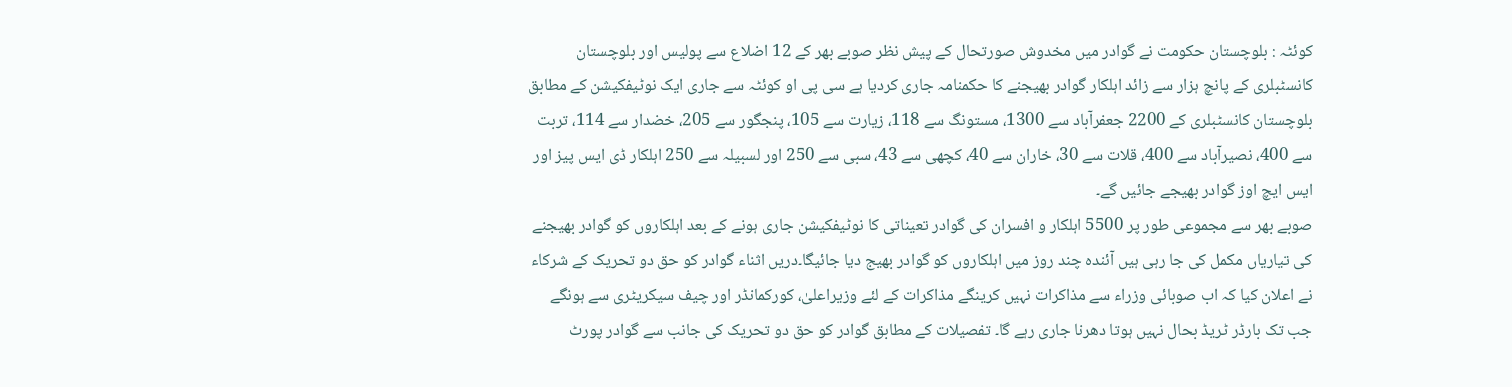کوئٹہ : بلوچستان حکومت نے گوادر میں مخدوش صورتحال کے پیش نظر صوبے بھر کے 12 اضلاع سے پولیس اور بلوچستان کانسٹبلری کے پانچ ہزار سے زائد اہلکار گوادر بھیجنے کا حکمنامہ جاری کردیا ہے سی پی او کوئٹہ سے جاری ایک نوٹیفکیشن کے مطابق بلوچستان کانسٹبلری کے 2200 جعفرآباد سے 1300، مستونگ سے 118، زیارت سے 105، پنجگور سے 205، خضدار سے 114، تربت سے 400، نصیرآباد سے 400، قلات سے 30، خاران سے 40، کچھی سے 43، سبی سے 250 اور لسبیلہ سے 250 اہلکار ڈی ایس پیز اور ایس ایچ اوز گوادر بھیجے جائیں گے۔
صوبے بھر سے مجموعی طور پر 5500 اہلکار و افسران کی گوادر تعیناتی کا نوٹیفکیشن جاری ہونے کے بعد اہلکاروں کو گوادر بھیجنے کی تیاریاں مکمل کی جا رہی ہیں آئندہ چند روز میں اہلکاروں کو گوادر بھیج دیا جائیگا۔دریں اثناء گوادر کو حق دو تحریک کے شرکاء نے اعلان کیا کہ اب صوبائی وزراء سے مذاکرات نہیں کرینگے مذاکرات کے لئے وزیراعلیٰ، کورکمانڈر اور چیف سیکریٹری سے ہونگے جب تک بارڈر ٹریڈ بحال نہیں ہوتا دھرنا جاری رہے گا۔ تفصیلات کے مطابق گوادر کو حق دو تحریک کی جانب سے گوادر پورٹ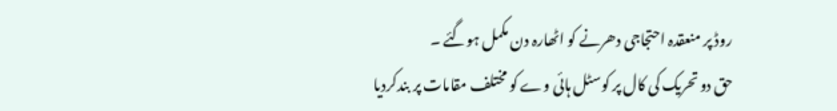روڈ پر منعقدہ احتجاجی دھرنے کو اٹھارہ دن مکمل ہوگئے ۔
حق دو تحریک کی کال پر کوسٹل ہائی وے کو مختلف مقامات پر بندکردیا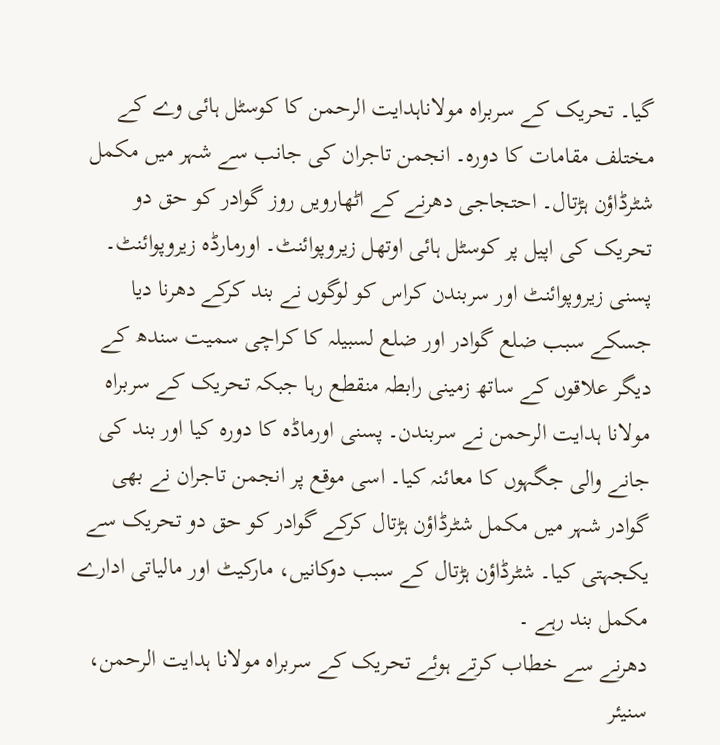گیا۔ تحریک کے سربراہ مولاناہدایت الرحمن کا کوسٹل ہائی وے کے مختلف مقامات کا دورہ۔ انجمن تاجران کی جانب سے شہر میں مکمل شٹرڈاؤن ہڑتال۔ احتجاجی دھرنے کے اٹھارویں روز گوادر کو حق دو تحریک کی اپیل پر کوسٹل ہائی اوتھل زیروپوائنٹ۔ اورمارڈہ زیروپوائنٹ۔ پسنی زیروپوائنٹ اور سربندن کراس کو لوگوں نے بند کرکے دھرنا دیا جسکے سبب ضلع گوادر اور ضلع لسبیلہ کا کراچی سمیت سندھ کے دیگر علاقوں کے ساتھ زمینی رابطہ منقطع رہا جبکہ تحریک کے سربراہ مولانا ہدایت الرحمن نے سربندن۔ پسنی اورماڈہ کا دورہ کیا اور بند کی جانے والی جگہوں کا معائنہ کیا۔ اسی موقع پر انجمن تاجران نے بھی گوادر شہر میں مکمل شٹرڈاؤن ہڑتال کرکے گوادر کو حق دو تحریک سے یکجہتی کیا۔ شٹرڈاؤن ہڑتال کے سبب دوکانیں، مارکیٹ اور مالیاتی ادارے مکمل بند رہے ۔
دھرنے سے خطاب کرتے ہوئے تحریک کے سربراہ مولانا ہدایت الرحمن، سنیئر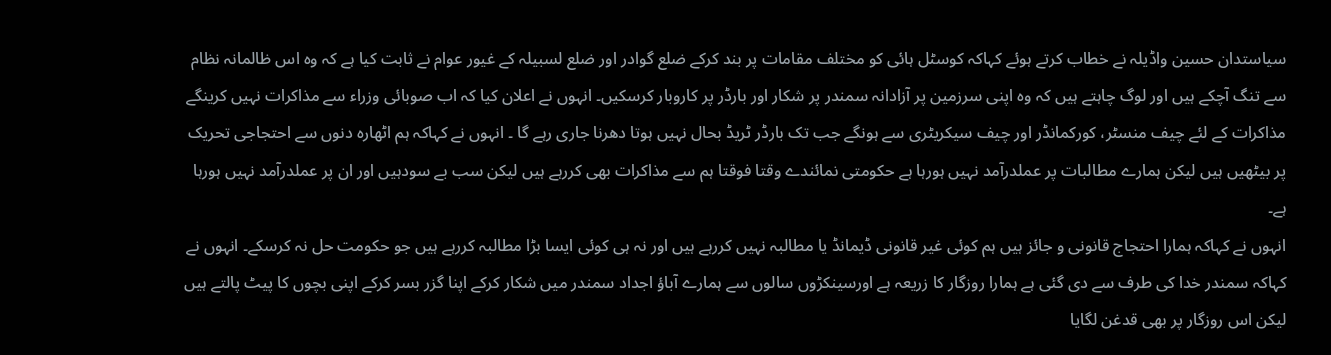سیاستدان حسین واڈیلہ نے خطاب کرتے ہوئے کہاکہ کوسٹل ہائی کو مختلف مقامات پر بند کرکے ضلع گوادر اور ضلع لسبیلہ کے غیور عوام نے ثابت کیا ہے کہ وہ اس ظالمانہ نظام سے تنگ آچکے ہیں اور لوگ چاہتے ہیں کہ وہ اپنی سرزمین پر آزادانہ سمندر پر شکار اور بارڈر پر کاروبار کرسکیں۔ انہوں نے اعلان کیا کہ اب صوبائی وزراء سے مذاکرات نہیں کرینگے مذاکرات کے لئے چیف منسٹر، کورکمانڈر اور چیف سیکریٹری سے ہونگے جب تک بارڈر ٹریڈ بحال نہیں ہوتا دھرنا جاری رہے گا ۔ انہوں نے کہاکہ ہم اٹھارہ دنوں سے احتجاجی تحریک پر بیٹھیں ہیں لیکن ہمارے مطالبات پر عملدرآمد نہیں ہورہا ہے حکومتی نمائندے وقتا فوقتا ہم سے مذاکرات بھی کررہے ہیں لیکن سب بے سودہیں اور ان پر عملدرآمد نہیں ہورہا ہے۔
انہوں نے کہاکہ ہمارا احتجاج قانونی و جائز ہیں ہم کوئی غیر قانونی ڈیمانڈ یا مطالبہ نہیں کررہے ہیں اور نہ ہی کوئی ایسا بڑا مطالبہ کررہے ہیں جو حکومت حل نہ کرسکے۔ انہوں نے کہاکہ سمندر خدا کی طرف سے دی گئی ہے ہمارا روزگار کا زریعہ ہے اورسینکڑوں سالوں سے ہمارے آباؤ اجداد سمندر میں شکار کرکے اپنا گزر بسر کرکے اپنی بچوں کا پیٹ پالتے ہیں لیکن اس روزگار پر بھی قدغن لگایا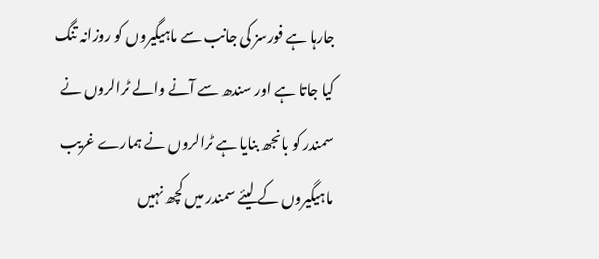جارہا ہے فورسز کی جانب سے ماہیگیروں کو روزانہ تنگ کیا جاتا ہے اور سندھ سے آنے والے ٹرالروں نے سمندر کو بانجھ بنایا ہے ٹرالروں نے ہمارے غریب ماہیگیروں کے لیئے سمندر میں کچھ نہیں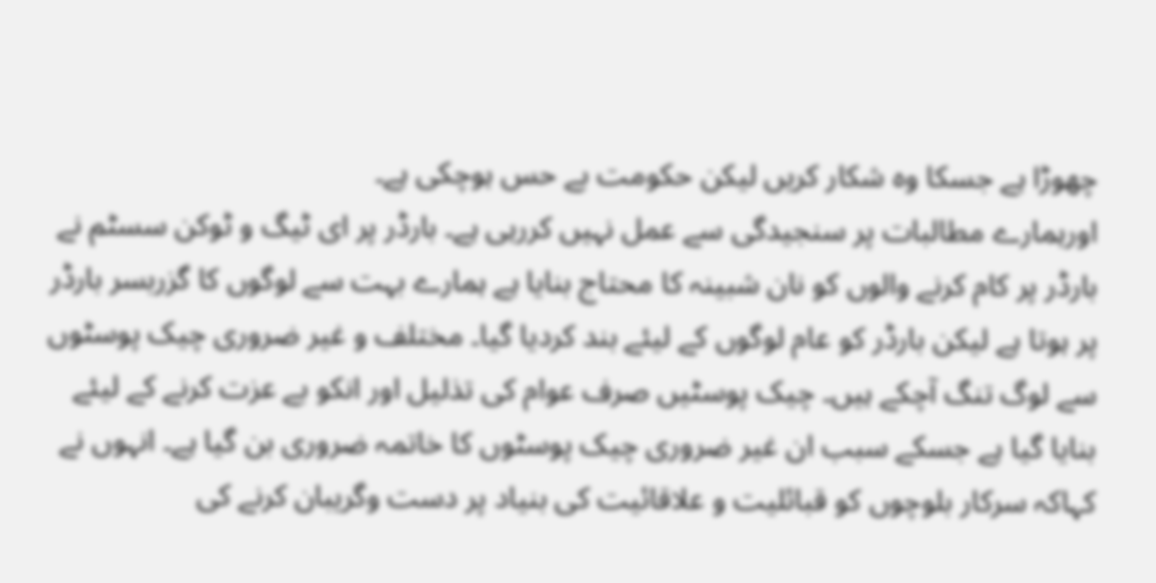چھوڑا ہے جسکا وہ شکار کریں لیکن حکومت بے حس ہوچکی ہے۔
اورہمارے مطالبات پر سنجیدگی سے عمل نہیں کررہی ہے۔ بارڈر پر ای ٹیگ و ٹوکن سسٹم نے بارڈر پر کام کرنے والوں کو نان شبینہ کا محتاج بنایا ہے ہمارے بہت سے لوگوں کا گزربسر بارڈر پر ہوتا ہے لیکن بارڈر کو عام لوگوں کے لیئے بند کردیا گیا۔ مختلف و غیر ضروری چیک پوسٹوں سے لوگ تنگ آچکے ہیں۔ چیک پوسٹیں صرف عوام کی تذلیل اور انکو بے عزت کرنے کے لیئے بنایا گیا ہے جسکے سبب ان غیر ضروری چیک پوسٹوں کا خاتمہ ضروری بن گیا ہے۔ انہوں نے کہاکہ سرکار بلوچوں کو قبائلیت و علاقائیت کی بنیاد پر دست وگریبان کرنے کی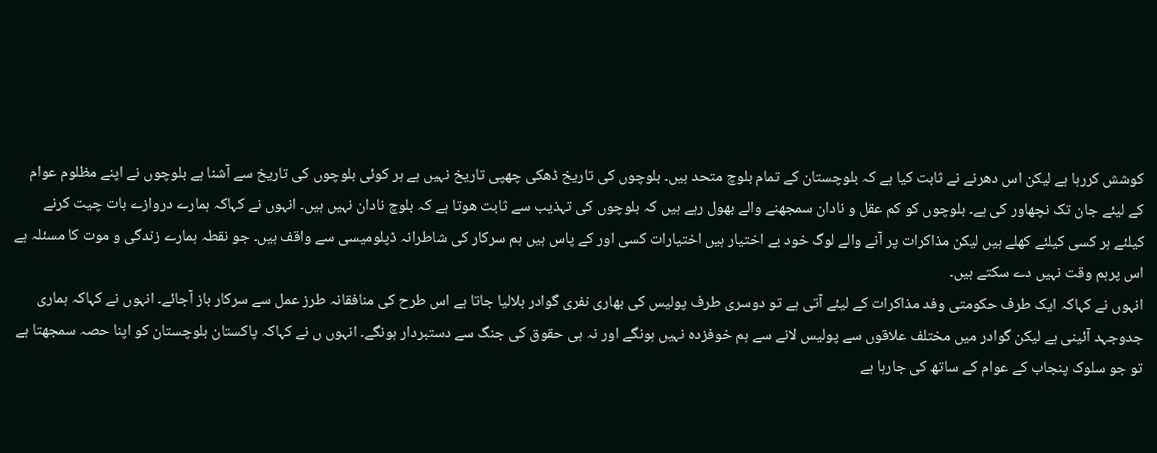کوشش کررہا ہے لیکن اس دھرنے نے ثابت کیا ہے کہ بلوچستان کے تمام بلوچ متحد ہیں۔ بلوچوں کی تاریخ ڈھکی چھپی تاریخ نہیں ہے ہر کوئی بلوچوں کی تاریخ سے آشنا ہے بلوچوں نے اپنے مظلوم عوام کے لیئے جان تک نچھاور کی ہے۔ بلوچوں کو کم عقل و نادان سمجھنے والے بھول رہے ہیں کہ بلوچوں کی تہذیب سے ثابت ھوتا ہے کہ بلوچ نادان نہیں ہیں۔ انہوں نے کہاکہ ہمارے دروازے بات چیت کرنے کیلئے ہر کسی کیلئے کھلے ہیں لیکن مذاکرات پر آنے والے لوگ خود بے اختیار ہیں اختیارات کسی اور کے پاس ہیں ہم سرکار کی شاطرانہ ڈپلومیسی سے واقف ہیں۔ جو نقطہ ہمارے زندگی و موت کا مسئلہ ہے اس پرہم وقت نہیں دے سکتے ہیں۔
انہوں نے کہاکہ ایک طرف حکومتی وفد مذاکرات کے لیئے آتی ہے تو دوسری طرف پولیس کی بھاری نفری گوادر بلالیا جاتا ہے اس طرح کی منافقانہ طرز عمل سے سرکار باز آجائے۔ انہوں نے کہاکہ ہماری جدوجہد آئینی ہے لیکن گوادر میں مختلف علاقوں سے پولیس لانے سے ہم خوفزدہ نہیں ہونگے اور نہ ہی حقوق کی جنگ سے دستبردار ہونگے۔ انہوں ں نے کہاکہ پاکستان بلوچستان کو اپنا حصہ سمجھتا ہے تو جو سلوک پنجاب کے عوام کے ساتھ کی جارہا ہے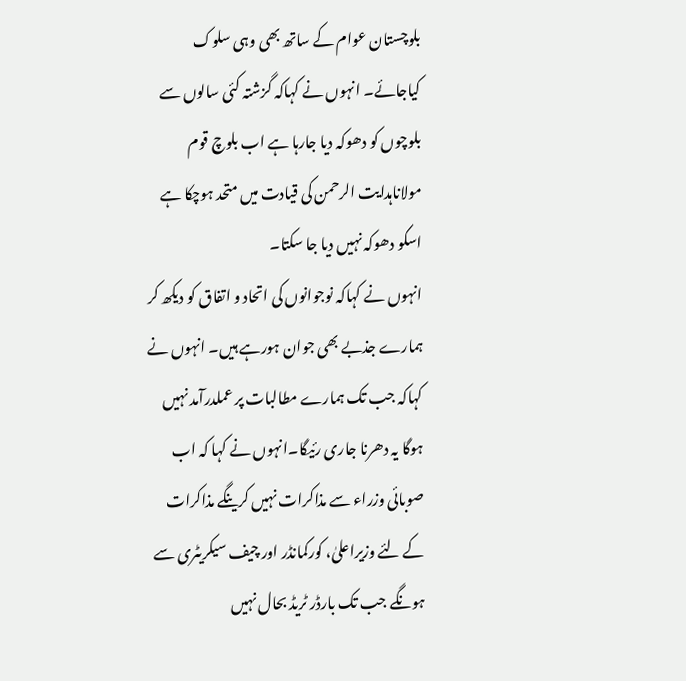بلوچستان عوام کے ساتھ بھی وہی سلوک کیاجائے۔ انہوں نے کہاکہ گزشتہ کئی سالوں سے بلوچوں کو دھوکہ دیا جارہا ہے اب بلوچ قوم مولاناہدایت الرحمن کی قیادت میں متحد ہوچکا ہے اسکو دھوکہ نہیں دیا جا سکتا۔
انہوں نے کہاکہ نوجوانوں کی اتحاد و اتفاق کو دیکھ کر ہمارے جذبے بھی جوان ہورہے ہیں۔ انہوں نے کہاکہ جب تک ہمارے مطالبات پر عملدرآمد نہیں ہوگا یہ دھرنا جاری رئیگا۔انہوں نے کہا کہ اب صوبائی وزراء سے مذاکرات نہیں کرینگے مذاکرات کے لئے وزیراعلیٰ، کورکمانڈر اور چیف سیکریٹری سے ہونگے جب تک بارڈر ٹریڈ بحال نہیں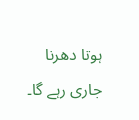ہوتا دھرنا جاری رہے گا۔